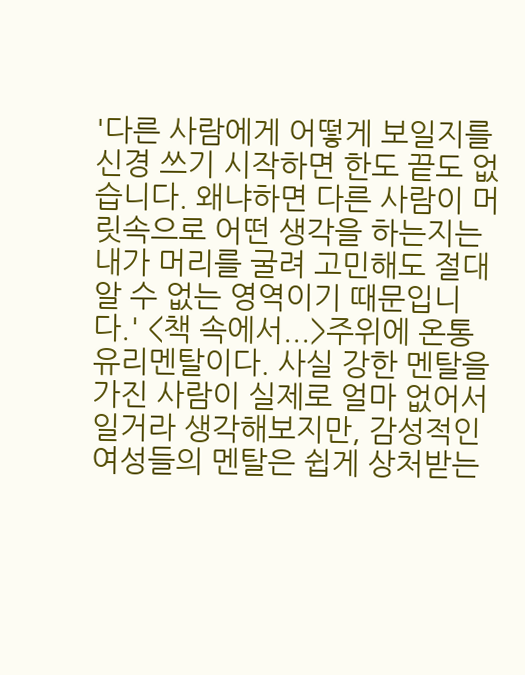'다른 사람에게 어떻게 보일지를 신경 쓰기 시작하면 한도 끝도 없습니다. 왜냐하면 다른 사람이 머릿속으로 어떤 생각을 하는지는 내가 머리를 굴려 고민해도 절대 알 수 없는 영역이기 때문입니다.' <책 속에서...>주위에 온통 유리멘탈이다. 사실 강한 멘탈을 가진 사람이 실제로 얼마 없어서일거라 생각해보지만, 감성적인 여성들의 멘탈은 쉽게 상처받는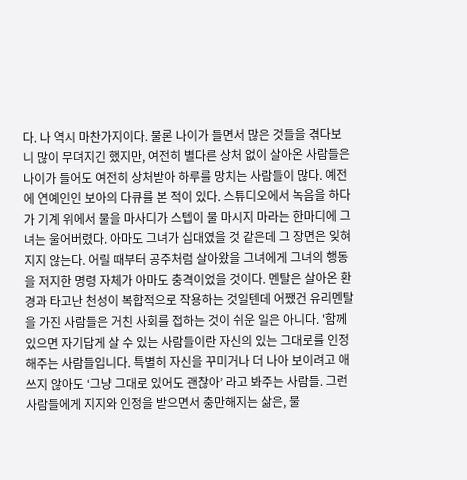다. 나 역시 마찬가지이다. 물론 나이가 들면서 많은 것들을 겪다보니 많이 무뎌지긴 했지만, 여전히 별다른 상처 없이 살아온 사람들은 나이가 들어도 여전히 상처받아 하루를 망치는 사람들이 많다. 예전에 연예인인 보아의 다큐를 본 적이 있다. 스튜디오에서 녹음을 하다가 기계 위에서 물을 마사디가 스텝이 물 마시지 마라는 한마디에 그녀는 울어버렸다. 아마도 그녀가 십대였을 것 같은데 그 장면은 잊혀지지 않는다. 어릴 때부터 공주처럼 살아왔을 그녀에게 그녀의 행동을 저지한 명령 자체가 아마도 충격이었을 것이다. 멘탈은 살아온 환경과 타고난 천성이 복합적으로 작용하는 것일텐데 어쨌건 유리멘탈을 가진 사람들은 거친 사회를 접하는 것이 쉬운 일은 아니다. '함께 있으면 자기답게 살 수 있는 사람들이란 자신의 있는 그대로를 인정해주는 사람들입니다. 특별히 자신을 꾸미거나 더 나아 보이려고 애쓰지 않아도 ‘그냥 그대로 있어도 괜찮아’ 라고 봐주는 사람들. 그런 사람들에게 지지와 인정을 받으면서 충만해지는 삶은, 물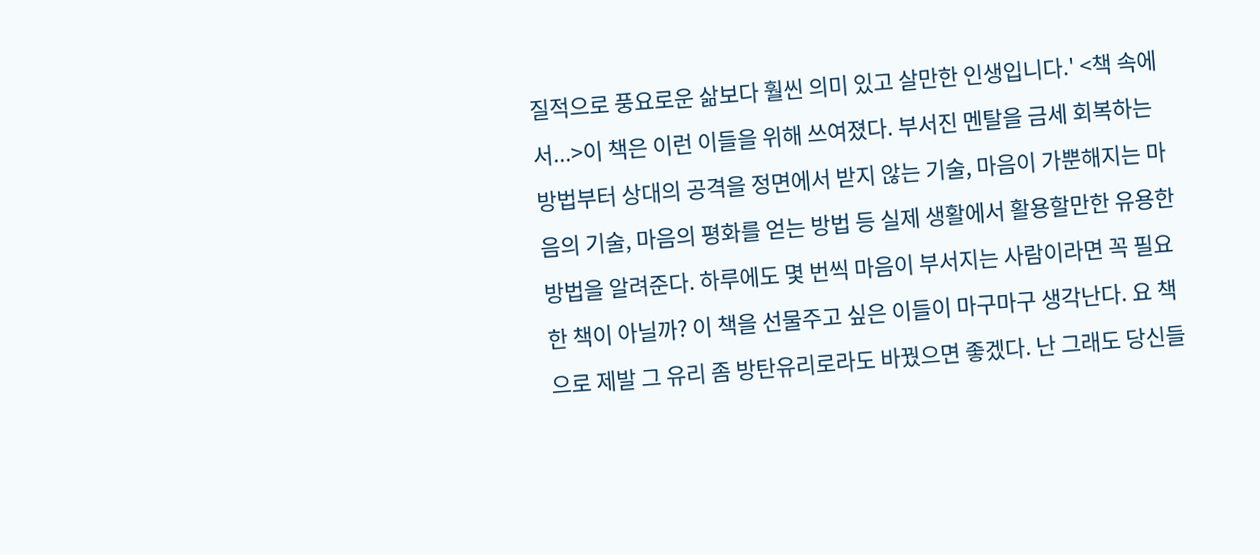질적으로 풍요로운 삶보다 훨씬 의미 있고 살만한 인생입니다.' <책 속에서...>이 책은 이런 이들을 위해 쓰여졌다. 부서진 멘탈을 금세 회복하는 방법부터 상대의 공격을 정면에서 받지 않는 기술, 마음이 가뿐해지는 마음의 기술, 마음의 평화를 얻는 방법 등 실제 생활에서 활용할만한 유용한 방법을 알려준다. 하루에도 몇 번씩 마음이 부서지는 사람이라면 꼭 필요한 책이 아닐까? 이 책을 선물주고 싶은 이들이 마구마구 생각난다. 요 책으로 제발 그 유리 좀 방탄유리로라도 바꿨으면 좋겠다. 난 그래도 당신들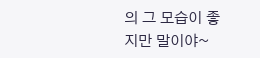의 그 모습이 좋지만 말이야~